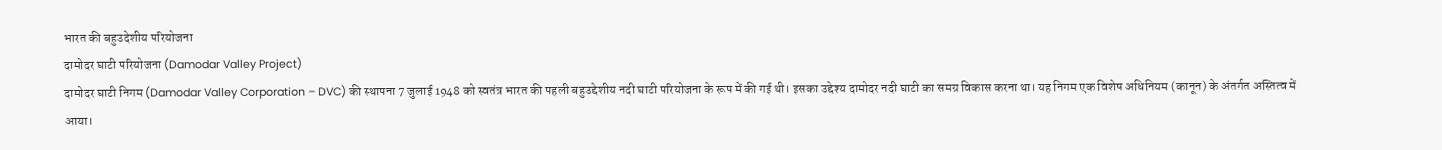भारत की बहुउदेशीय परियोजना
दामोदर घाटी परियोजना (Damodar Valley Project)
दामोदर घाटी निगम (Damodar Valley Corporation – DVC) की स्थापना 7 जुलाई 1948 को स्वतंत्र भारत की पहली बहुउद्देशीय नदी घाटी परियोजना के रूप में की गई थी। इसका उद्देश्य दामोदर नदी घाटी का समग्र विकास करना था। यह निगम एक विशेष अधिनियम (कानून) के अंतर्गत अस्तित्व में आया।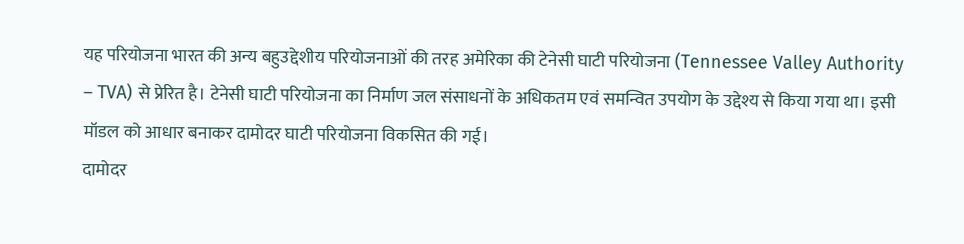यह परियोजना भारत की अन्य बहुउद्देशीय परियोजनाओं की तरह अमेरिका की टेनेसी घाटी परियोजना (Tennessee Valley Authority – TVA) से प्रेरित है। टेनेसी घाटी परियोजना का निर्माण जल संसाधनों के अधिकतम एवं समन्वित उपयोग के उद्देश्य से किया गया था। इसी मॉडल को आधार बनाकर दामोदर घाटी परियोजना विकसित की गई।
दामोदर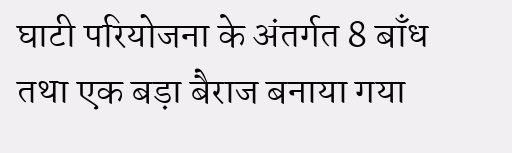घाटी परियोजना के अंतर्गत 8 बाँध तथा एक बड़ा बैराज बनाया गया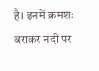है। इनमें क्रमशः बराकर नदी पर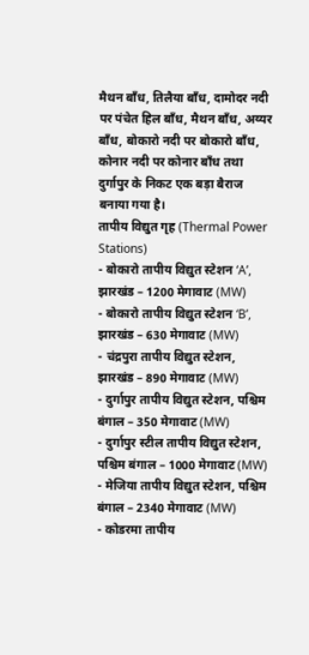मैथन बाँध, तिलैया बाँध, दामोदर नदी पर पंचेत हिल बाँध, मैथन बाँध, अय्यर बाँध, बोकारो नदी पर बोकारो बाँध, कोनार नदी पर कोनार बाँध तथा दुर्गापुर के निकट एक बड़ा बैराज बनाया गया है।
तापीय विद्युत गृह (Thermal Power Stations)
- बोकारो तापीय विद्युत स्टेशन ‘A’, झारखंड – 1200 मेगावाट (MW)
- बोकारो तापीय विद्युत स्टेशन ‘B’, झारखंड – 630 मेगावाट (MW)
- चंद्रपुरा तापीय विद्युत स्टेशन, झारखंड – 890 मेगावाट (MW)
- दुर्गापुर तापीय विद्युत स्टेशन, पश्चिम बंगाल – 350 मेगावाट (MW)
- दुर्गापुर स्टील तापीय विद्युत स्टेशन, पश्चिम बंगाल – 1000 मेगावाट (MW)
- मेजिया तापीय विद्युत स्टेशन, पश्चिम बंगाल – 2340 मेगावाट (MW)
- कोडरमा तापीय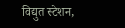विद्युत स्टेशन,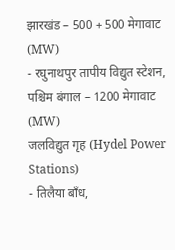झारखंड – 500 + 500 मेगावाट (MW)
- रघुनाथपुर तापीय विद्युत स्टेशन, पश्चिम बंगाल – 1200 मेगावाट (MW)
जलविद्युत गृह (Hydel Power Stations)
- तिलैया बाँध,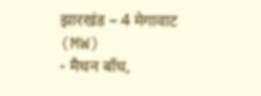झारखंड – 4 मेगावाट (MW)
- मैथन बाँध,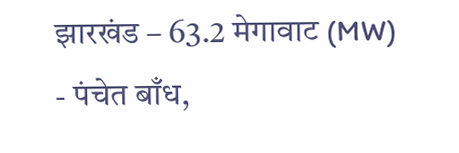झारखंड – 63.2 मेगावाट (MW)
- पंचेत बाँध,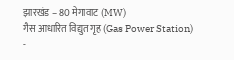झारखंड – 80 मेगावाट (MW)
गैस आधारित विद्युत गृह (Gas Power Station)
-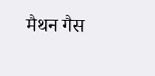मैथन गैस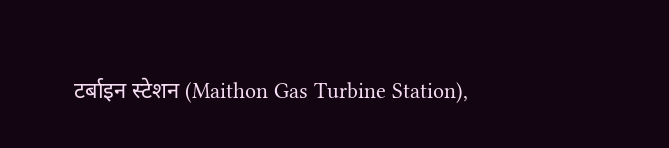टर्बाइन स्टेशन (Maithon Gas Turbine Station),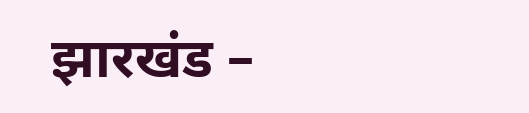झारखंड –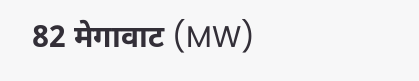82 मेगावाट (MW)